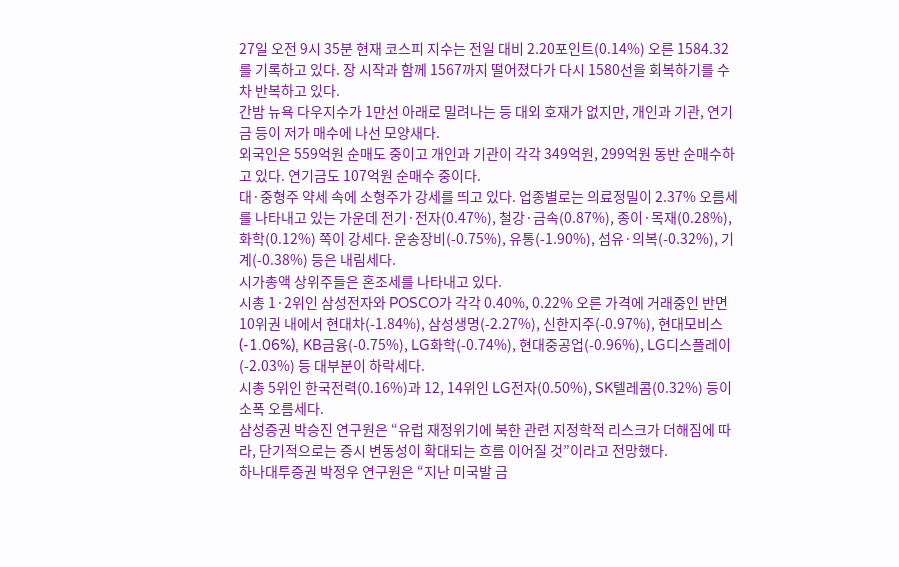27일 오전 9시 35분 현재 코스피 지수는 전일 대비 2.20포인트(0.14%) 오른 1584.32를 기록하고 있다. 장 시작과 함께 1567까지 떨어졌다가 다시 1580선을 회복하기를 수차 반복하고 있다.
간밤 뉴욕 다우지수가 1만선 아래로 밀려나는 등 대외 호재가 없지만, 개인과 기관, 연기금 등이 저가 매수에 나선 모양새다.
외국인은 559억원 순매도 중이고 개인과 기관이 각각 349억원, 299억원 동반 순매수하고 있다. 연기금도 107억원 순매수 중이다.
대·중형주 약세 속에 소형주가 강세를 띄고 있다. 업종별로는 의료정밀이 2.37% 오름세를 나타내고 있는 가운데 전기·전자(0.47%), 철강·금속(0.87%), 종이·목재(0.28%), 화학(0.12%) 쪽이 강세다. 운송장비(-0.75%), 유통(-1.90%), 섬유·의복(-0.32%), 기계(-0.38%) 등은 내림세다.
시가총액 상위주들은 혼조세를 나타내고 있다.
시총 1·2위인 삼성전자와 POSCO가 각각 0.40%, 0.22% 오른 가격에 거래중인 반면 10위권 내에서 현대차(-1.84%), 삼성생명(-2.27%), 신한지주(-0.97%), 현대모비스(-1.06%), KB금융(-0.75%), LG화학(-0.74%), 현대중공업(-0.96%), LG디스플레이(-2.03%) 등 대부분이 하락세다.
시총 5위인 한국전력(0.16%)과 12, 14위인 LG전자(0.50%), SK텔레콤(0.32%) 등이 소폭 오름세다.
삼성증권 박승진 연구원은 “유럽 재정위기에 북한 관련 지정학적 리스크가 더해짐에 따라, 단기적으로는 증시 변동성이 확대되는 흐름 이어질 것”이라고 전망했다.
하나대투증권 박정우 연구원은 “지난 미국발 금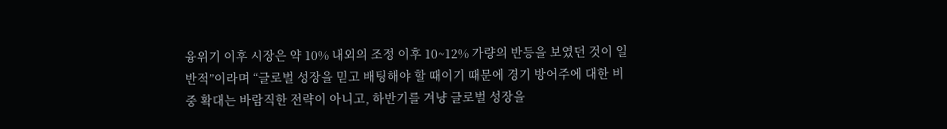융위기 이후 시장은 약 10% 내외의 조정 이후 10~12% 가량의 반등을 보였던 것이 일반적”이라며 “글로벌 성장을 믿고 배팅해야 할 때이기 때문에 경기 방어주에 대한 비중 확대는 바람직한 전략이 아니고, 하반기를 겨냥 글로벌 성장을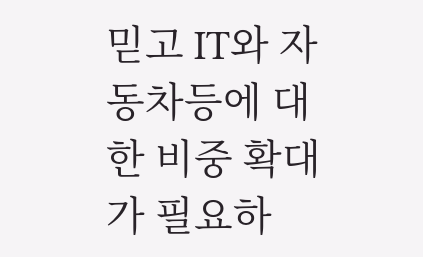믿고 IT와 자동차등에 대한 비중 확대가 필요하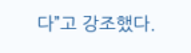다”고 강조했다.